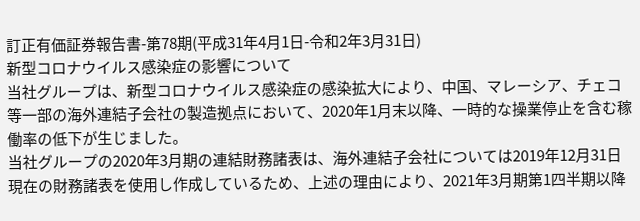訂正有価証券報告書-第78期(平成31年4月1日-令和2年3月31日)
新型コロナウイルス感染症の影響について
当社グループは、新型コロナウイルス感染症の感染拡大により、中国、マレーシア、チェコ等一部の海外連結子会社の製造拠点において、2020年1月末以降、一時的な操業停止を含む稼働率の低下が生じました。
当社グループの2020年3月期の連結財務諸表は、海外連結子会社については2019年12月31日現在の財務諸表を使用し作成しているため、上述の理由により、2021年3月期第1四半期以降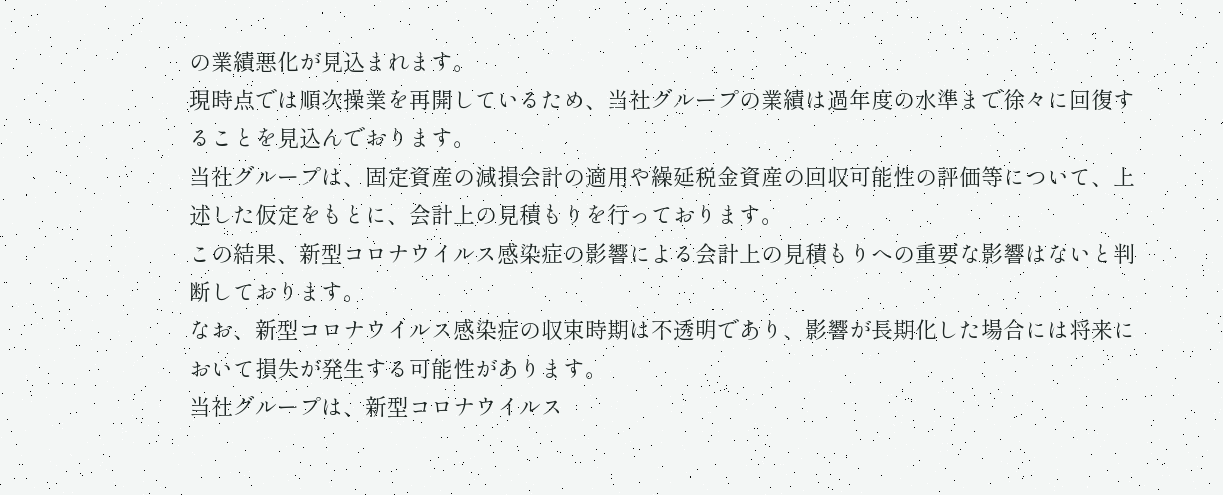の業績悪化が見込まれます。
現時点では順次操業を再開しているため、当社グループの業績は過年度の水準まで徐々に回復することを見込んでおります。
当社グループは、固定資産の減損会計の適用や繰延税金資産の回収可能性の評価等について、上述した仮定をもとに、会計上の見積もりを行っております。
この結果、新型コロナウイルス感染症の影響による会計上の見積もりへの重要な影響はないと判断しております。
なお、新型コロナウイルス感染症の収束時期は不透明であり、影響が長期化した場合には将来において損失が発生する可能性があります。
当社グループは、新型コロナウイルス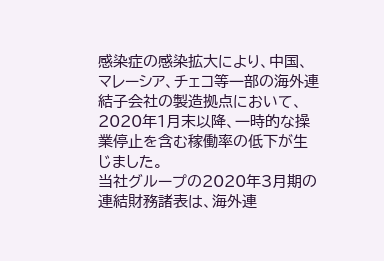感染症の感染拡大により、中国、マレーシア、チェコ等一部の海外連結子会社の製造拠点において、2020年1月末以降、一時的な操業停止を含む稼働率の低下が生じました。
当社グループの2020年3月期の連結財務諸表は、海外連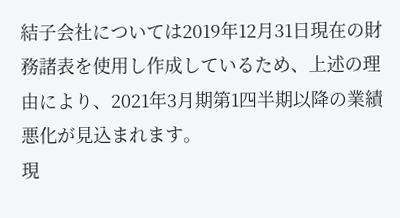結子会社については2019年12月31日現在の財務諸表を使用し作成しているため、上述の理由により、2021年3月期第1四半期以降の業績悪化が見込まれます。
現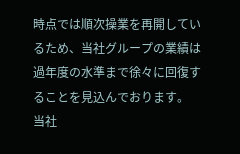時点では順次操業を再開しているため、当社グループの業績は過年度の水準まで徐々に回復することを見込んでおります。
当社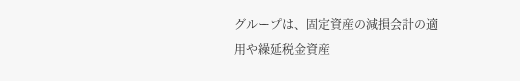グループは、固定資産の減損会計の適用や繰延税金資産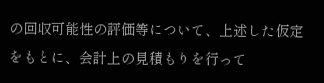の回収可能性の評価等について、上述した仮定をもとに、会計上の見積もりを行って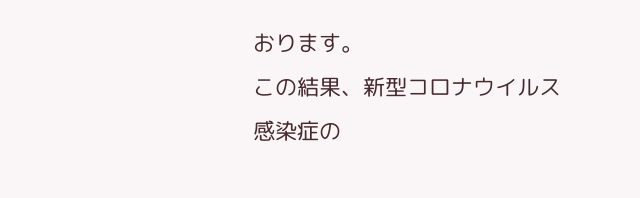おります。
この結果、新型コロナウイルス感染症の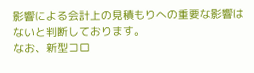影響による会計上の見積もりへの重要な影響はないと判断しております。
なお、新型コロ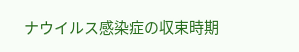ナウイルス感染症の収束時期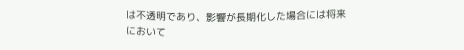は不透明であり、影響が長期化した場合には将来において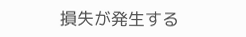損失が発生する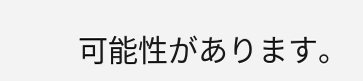可能性があります。